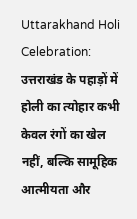Uttarakhand Holi Celebration: उत्तराखंड के पहाड़ों में होली का त्योहार कभी केवल रंगों का खेल नहीं, बल्कि सामूहिक आत्मीयता और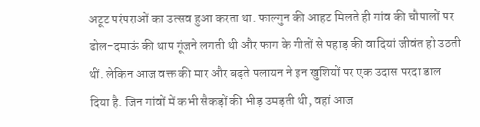अटूट परंपराओं का उत्सव हुआ करता था. फाल्गुन की आहट मिलते ही गांव की चौपालों पर ढोल-दमाऊं की थाप गूंजने लगती थी और फाग के गीतों से पहाड़ की वादियां जीवंत हो उठती थीं. लेकिन आज वक्त की मार और बढ़ते पलायन ने इन खुशियों पर एक उदास परदा डाल दिया है. जिन गांवों में कभी सैकड़ों की भीड़ उमड़ती थी, वहां आज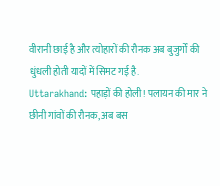वीरानी छाई है और त्योहारों की रौनक अब बुजुर्गों की धुंधली होती यादों में सिमट गई है.
Uttarakhand: पहाड़ों की होली! पलायन की मार ने छीनी गांवों की रौनक, अब बस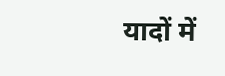यादों में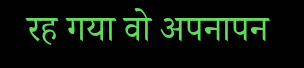रह गया वो अपनापन